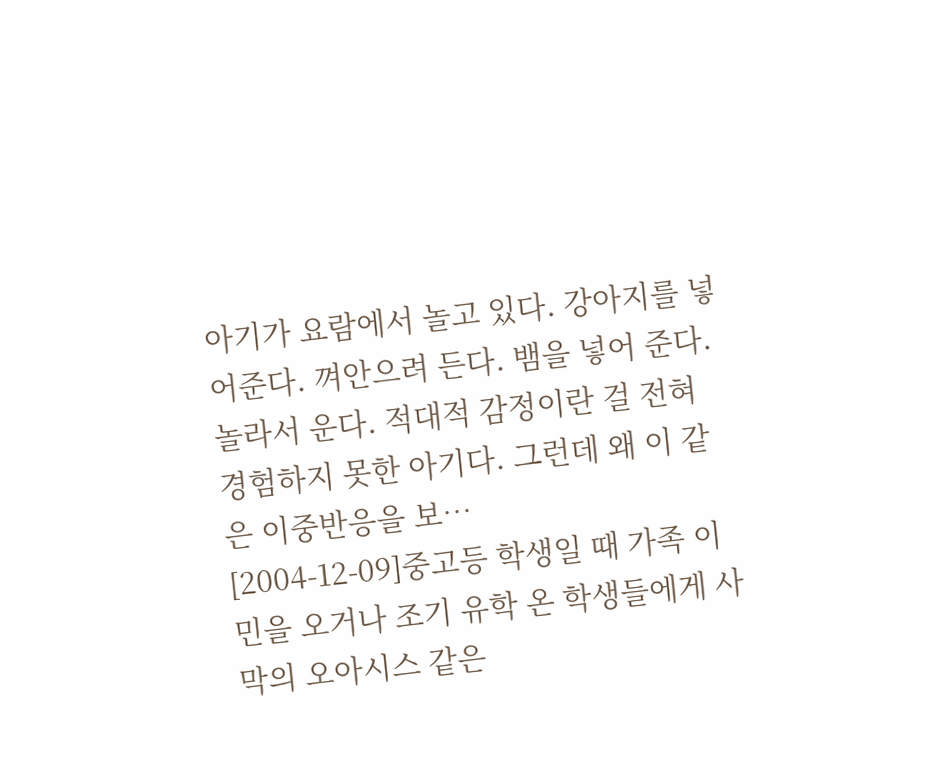아기가 요람에서 놀고 있다. 강아지를 넣어준다. 껴안으려 든다. 뱀을 넣어 준다. 놀라서 운다. 적대적 감정이란 걸 전혀 경험하지 못한 아기다. 그런데 왜 이 같은 이중반응을 보…
[2004-12-09]중고등 학생일 때 가족 이민을 오거나 조기 유학 온 학생들에게 사막의 오아시스 같은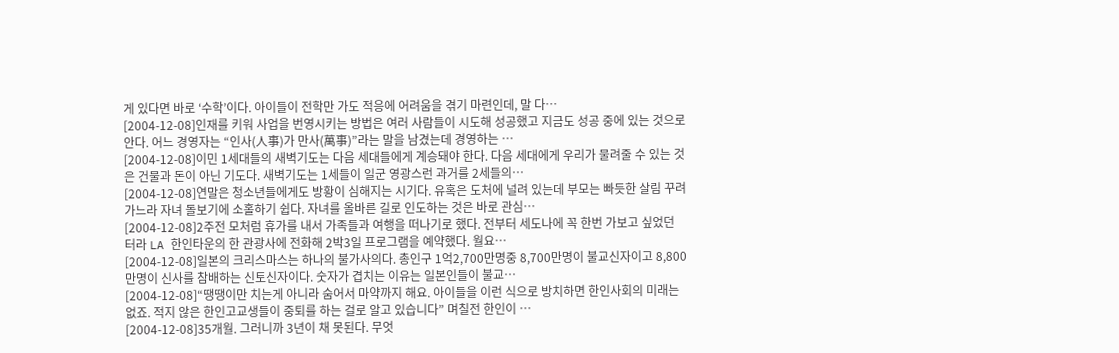게 있다면 바로 ‘수학’이다. 아이들이 전학만 가도 적응에 어려움을 겪기 마련인데, 말 다…
[2004-12-08]인재를 키워 사업을 번영시키는 방법은 여러 사람들이 시도해 성공했고 지금도 성공 중에 있는 것으로 안다. 어느 경영자는 “인사(人事)가 만사(萬事)”라는 말을 남겼는데 경영하는 …
[2004-12-08]이민 1세대들의 새벽기도는 다음 세대들에게 계승돼야 한다. 다음 세대에게 우리가 물려줄 수 있는 것은 건물과 돈이 아닌 기도다. 새벽기도는 1세들이 일군 영광스런 과거를 2세들의…
[2004-12-08]연말은 청소년들에게도 방황이 심해지는 시기다. 유혹은 도처에 널려 있는데 부모는 빠듯한 살림 꾸려가느라 자녀 돌보기에 소홀하기 쉽다. 자녀를 올바른 길로 인도하는 것은 바로 관심…
[2004-12-08]2주전 모처럼 휴가를 내서 가족들과 여행을 떠나기로 했다. 전부터 세도나에 꼭 한번 가보고 싶었던 터라 LA 한인타운의 한 관광사에 전화해 2박3일 프로그램을 예약했다. 월요…
[2004-12-08]일본의 크리스마스는 하나의 불가사의다. 총인구 1억2,700만명중 8,700만명이 불교신자이고 8,800만명이 신사를 참배하는 신토신자이다. 숫자가 겹치는 이유는 일본인들이 불교…
[2004-12-08]“땡땡이만 치는게 아니라 숨어서 마약까지 해요. 아이들을 이런 식으로 방치하면 한인사회의 미래는 없죠. 적지 않은 한인고교생들이 중퇴를 하는 걸로 알고 있습니다” 며칠전 한인이 …
[2004-12-08]35개월. 그러니까 3년이 채 못된다. 무엇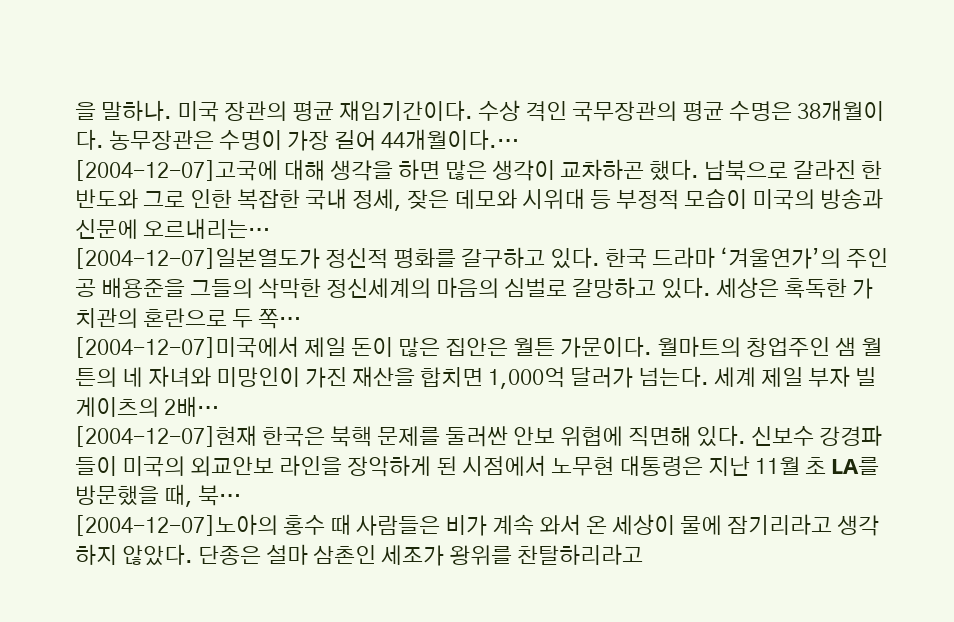을 말하나. 미국 장관의 평균 재임기간이다. 수상 격인 국무장관의 평균 수명은 38개월이다. 농무장관은 수명이 가장 길어 44개월이다.…
[2004-12-07]고국에 대해 생각을 하면 많은 생각이 교차하곤 했다. 남북으로 갈라진 한반도와 그로 인한 복잡한 국내 정세, 잦은 데모와 시위대 등 부정적 모습이 미국의 방송과 신문에 오르내리는…
[2004-12-07]일본열도가 정신적 평화를 갈구하고 있다. 한국 드라마 ‘겨울연가’의 주인공 배용준을 그들의 삭막한 정신세계의 마음의 심벌로 갈망하고 있다. 세상은 혹독한 가치관의 혼란으로 두 쪽…
[2004-12-07]미국에서 제일 돈이 많은 집안은 월튼 가문이다. 월마트의 창업주인 샘 월튼의 네 자녀와 미망인이 가진 재산을 합치면 1,000억 달러가 넘는다. 세계 제일 부자 빌 게이츠의 2배…
[2004-12-07]현재 한국은 북핵 문제를 둘러싼 안보 위협에 직면해 있다. 신보수 강경파들이 미국의 외교안보 라인을 장악하게 된 시점에서 노무현 대통령은 지난 11월 초 LA를 방문했을 때, 북…
[2004-12-07]노아의 홍수 때 사람들은 비가 계속 와서 온 세상이 물에 잠기리라고 생각하지 않았다. 단종은 설마 삼촌인 세조가 왕위를 찬탈하리라고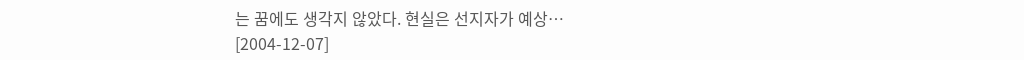는 꿈에도 생각지 않았다. 현실은 선지자가 예상…
[2004-12-07]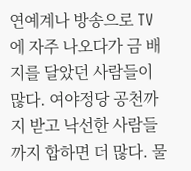연예계나 방송으로 TV에 자주 나오다가 금 배지를 달았던 사람들이 많다. 여야정당 공천까지 받고 낙선한 사람들까지 합하면 더 많다. 물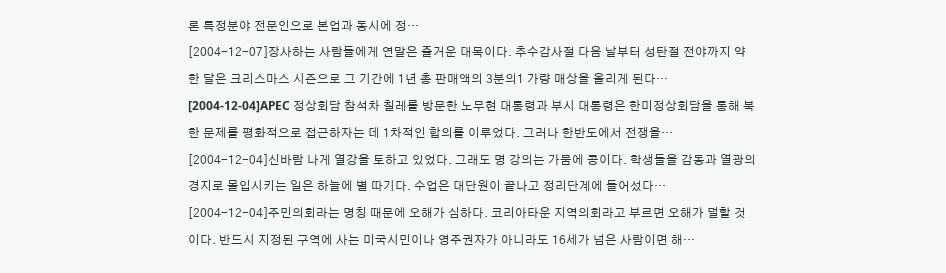론 특정분야 전문인으로 본업과 동시에 정…
[2004-12-07]장사하는 사람들에게 연말은 즐거운 대목이다. 추수감사절 다음 날부터 성탄절 전야까지 약 한 달은 크리스마스 시즌으로 그 기간에 1년 총 판매액의 3분의1 가량 매상을 올리게 된다…
[2004-12-04]APEC 정상회담 참석차 칠레를 방문한 노무현 대통령과 부시 대통령은 한미정상회담을 통해 북한 문제를 평화적으로 접근하자는 데 1차적인 합의를 이루었다. 그러나 한반도에서 전쟁을…
[2004-12-04]신바람 나게 열강을 토하고 있었다. 그래도 명 강의는 가뭄에 콩이다. 학생들을 감동과 열광의 경지로 몰입시키는 일은 하늘에 별 따기다. 수업은 대단원이 끝나고 정리단계에 들어섰다…
[2004-12-04]주민의회라는 명칭 때문에 오해가 심하다. 코리아타운 지역의회라고 부르면 오해가 덜할 것이다. 반드시 지정된 구역에 사는 미국시민이나 영주권자가 아니라도 16세가 넘은 사람이면 해…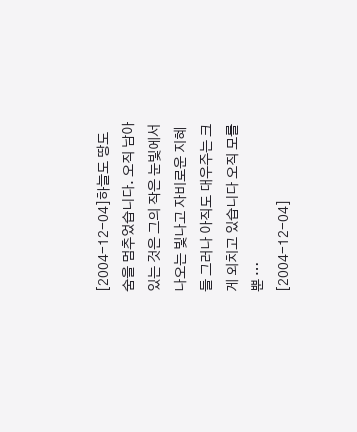[2004-12-04]하늘도 땅도 숨을 멈추었습니다. 오직 남아있는 것은 그의 작은 눈빛에서 나오는 빛나고 자비로운 지혜들 그러나 아직도 대우주는 크게 외치고 있습니다 오직 모를 뿐 …
[2004-12-04]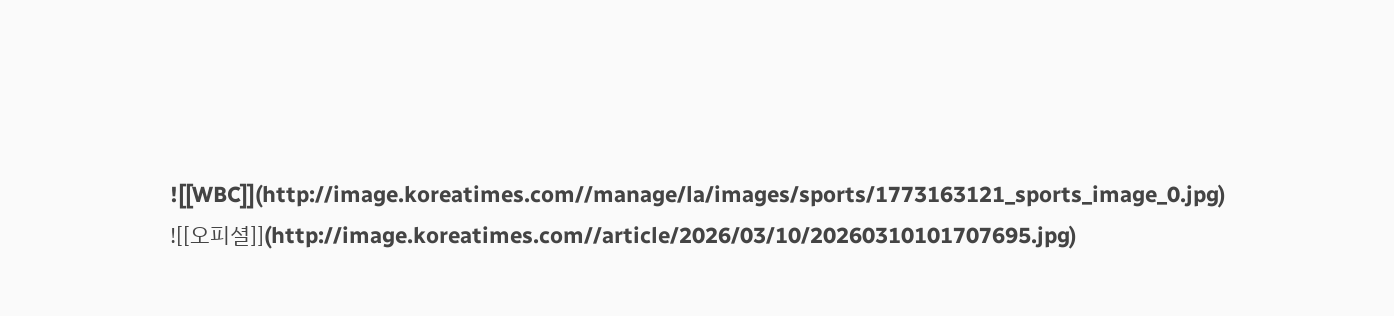![[WBC]](http://image.koreatimes.com//manage/la/images/sports/1773163121_sports_image_0.jpg)
![[오피셜]](http://image.koreatimes.com//article/2026/03/10/20260310101707695.jpg)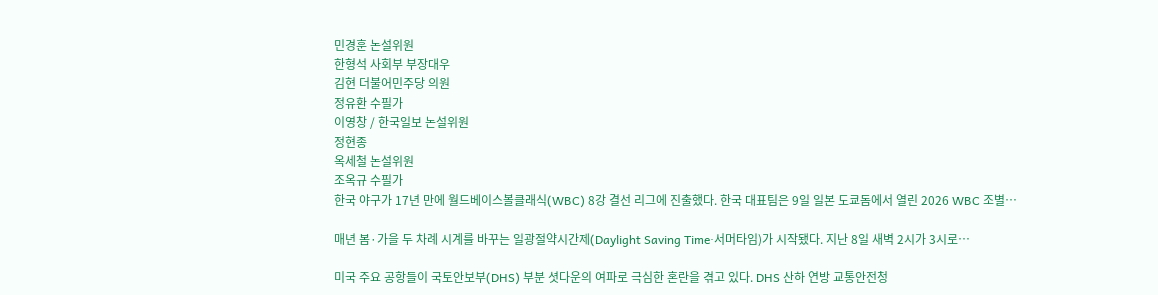민경훈 논설위원
한형석 사회부 부장대우
김현 더불어민주당 의원
정유환 수필가
이영창 / 한국일보 논설위원
정현종
옥세철 논설위원
조옥규 수필가
한국 야구가 17년 만에 월드베이스볼클래식(WBC) 8강 결선 리그에 진출했다. 한국 대표팀은 9일 일본 도쿄돔에서 열린 2026 WBC 조별…

매년 봄·가을 두 차례 시계를 바꾸는 일광절약시간제(Daylight Saving Time·서머타임)가 시작됐다. 지난 8일 새벽 2시가 3시로…

미국 주요 공항들이 국토안보부(DHS) 부분 셧다운의 여파로 극심한 혼란을 겪고 있다. DHS 산하 연방 교통안전청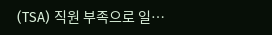(TSA) 직원 부족으로 일…